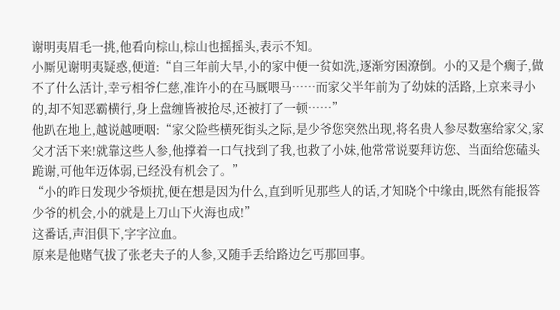谢明夷眉毛一挑,他看向棕山,棕山也摇摇头,表示不知。
小厮见谢明夷疑惑,便道:“自三年前大旱,小的家中便一贫如洗,逐渐穷困潦倒。小的又是个瘸子,做不了什么活计,幸亏相爷仁慈,准许小的在马厩喂马……而家父半年前为了幼妹的活路,上京来寻小的,却不知恶霸横行,身上盘缠皆被抢尽,还被打了一顿……”
他趴在地上,越说越哽咽:“家父险些横死街头之际,是少爷您突然出现,将名贵人参尽数塞给家父,家父才活下来!就靠这些人参,他撑着一口气找到了我,也救了小妹,他常常说要拜访您、当面给您磕头跪谢,可他年迈体弱,已经没有机会了。”
“小的昨日发现少爷烦扰,便在想是因为什么,直到听见那些人的话,才知晓个中缘由,既然有能报答少爷的机会,小的就是上刀山下火海也成!”
这番话,声泪俱下,字字泣血。
原来是他赌气拔了张老夫子的人参,又随手丢给路边乞丐那回事。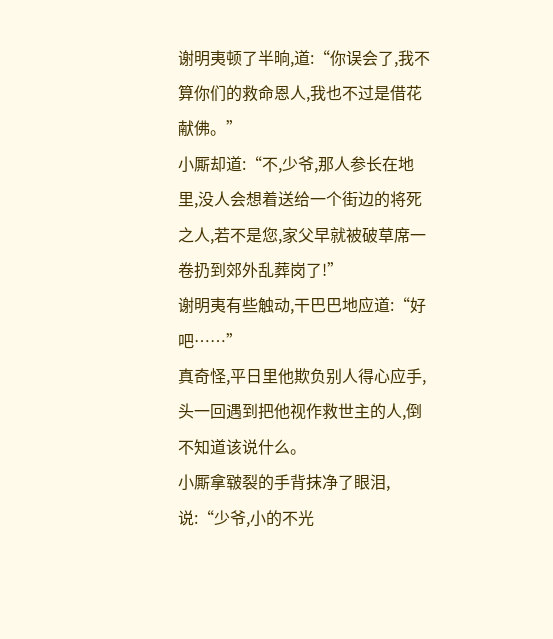谢明夷顿了半晌,道:“你误会了,我不算你们的救命恩人,我也不过是借花献佛。”
小厮却道:“不,少爷,那人参长在地里,没人会想着送给一个街边的将死之人,若不是您,家父早就被破草席一卷扔到郊外乱葬岗了!”
谢明夷有些触动,干巴巴地应道:“好吧……”
真奇怪,平日里他欺负别人得心应手,头一回遇到把他视作救世主的人,倒不知道该说什么。
小厮拿皲裂的手背抹净了眼泪,说:“少爷,小的不光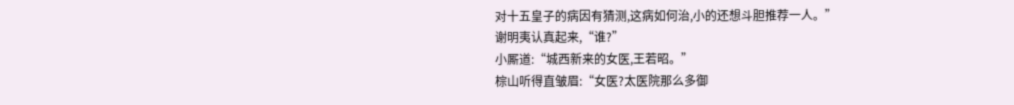对十五皇子的病因有猜测,这病如何治,小的还想斗胆推荐一人。”
谢明夷认真起来,“谁?”
小厮道:“城西新来的女医,王若昭。”
棕山听得直皱眉:“女医?太医院那么多御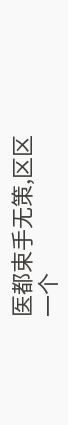医都束手无策,区区一个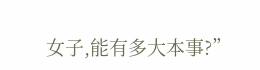女子,能有多大本事?”